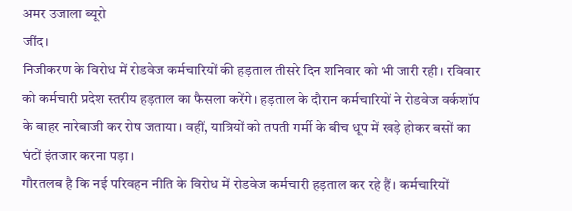अमर उजाला ब्यूरो
जींद।
निजीकरण के विरोध में रोडवेज कर्मचारियों की हड़ताल तीसरे दिन शनिवार को भी जारी रही। रविवार को कर्मचारी प्रदेश स्तरीय हड़ताल का फैसला करेंगे। हड़ताल के दौरान कर्मचारियों ने रोडवेज वर्कशॉप के बाहर नारेबाजी कर रोष जताया। वहीं, यात्रियों को तपती गर्मी के बीच धूप में खड़े होकर बसों का घंटों इंतजार करना पड़ा।
गौरतलब है कि नई परिवहन नीति के विरोध में रोडवेज कर्मचारी हड़ताल कर रहे हैं। कर्मचारियों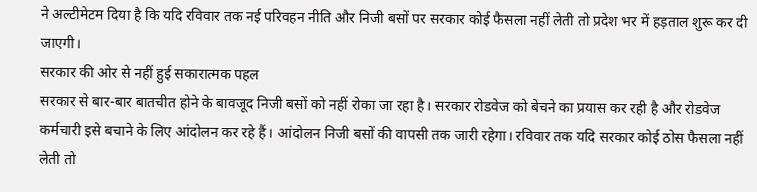ने अल्टीमेटम दिया है कि यदि रविवार तक नई परिवहन नीति और निजी बसों पर सरकार कोई फैसला नहीं लेती तो प्रदेश भर में हड़ताल शुरू कर दी जाएगी।
सरकार की ओर से नहीं हुई सकारात्मक पहल
सरकार से बार-बार बातचीत होने के बावजूद निजी बसों को नहीं रोका जा रहा है। सरकार रोडवेज को बेचने का प्रयास कर रही है और रोडवेज कर्मचारी इसे बचाने के लिए आंदोलन कर रहे हैं। आंदोलन निजी बसों की वापसी तक जारी रहेगा। रविवार तक यदि सरकार कोई ठोस फैसला नहीं लेती तो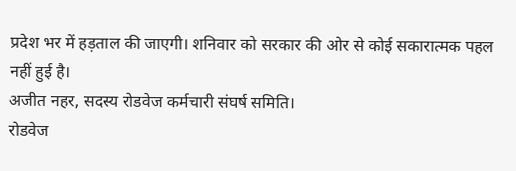प्रदेश भर में हड़ताल की जाएगी। शनिवार को सरकार की ओर से कोई सकारात्मक पहल नहीं हुई है।
अजीत नहर, सदस्य रोडवेज कर्मचारी संघर्ष समिति।
रोडवेज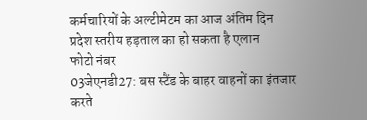कर्मचारियों के अल्टीमेटम का आज अंतिम दिन
प्रदेश स्तरीय हड़ताल का हो सकता है एलान
फोटो नंबर
03जेएनडी27: बस स्टैंड के बाहर वाहनों का इंतजार करते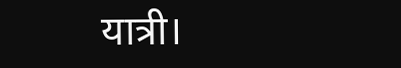यात्री।